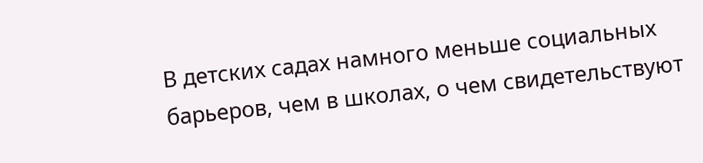В детских садах намного меньше социальных барьеров, чем в школах, о чем свидетельствуют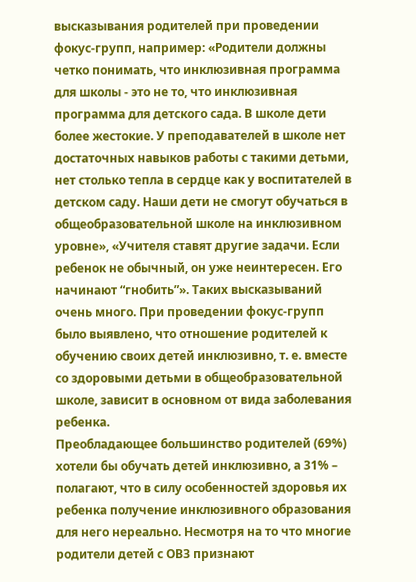высказывания родителей при проведении фокус-групп, например: «Родители должны четко понимать, что инклюзивная программа для школы - это не то, что инклюзивная программа для детского сада. В школе дети более жестокие. У преподавателей в школе нет достаточных навыков работы с такими детьми, нет столько тепла в сердце как у воспитателей в детском саду. Наши дети не смогут обучаться в общеобразовательной школе на инклюзивном уровне», «Учителя ставят другие задачи. Если ребенок не обычный, он уже неинтересен. Его начинают “гнобить”». Таких высказываний очень много. При проведении фокус-групп было выявлено, что отношение родителей к обучению своих детей инклюзивно, т. е. вместе со здоровыми детьми в общеобразовательной школе, зависит в основном от вида заболевания ребенка.
Преобладающее большинство родителей (69%) хотели бы обучать детей инклюзивно, а 31% – полагают, что в силу особенностей здоровья их ребенка получение инклюзивного образования для него нереально. Несмотря на то что многие родители детей с ОВЗ признают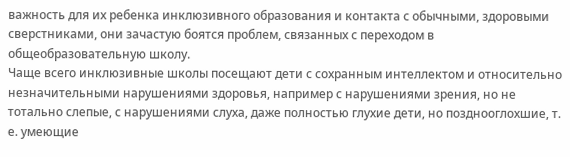важность для их ребенка инклюзивного образования и контакта с обычными, здоровыми сверстниками, они зачастую боятся проблем, связанных с переходом в общеобразовательную школу.
Чаще всего инклюзивные школы посещают дети с сохранным интеллектом и относительно незначительными нарушениями здоровья, например с нарушениями зрения, но не тотально слепые, с нарушениями слуха, даже полностью глухие дети, но позднооглохшие, т. е. умеющие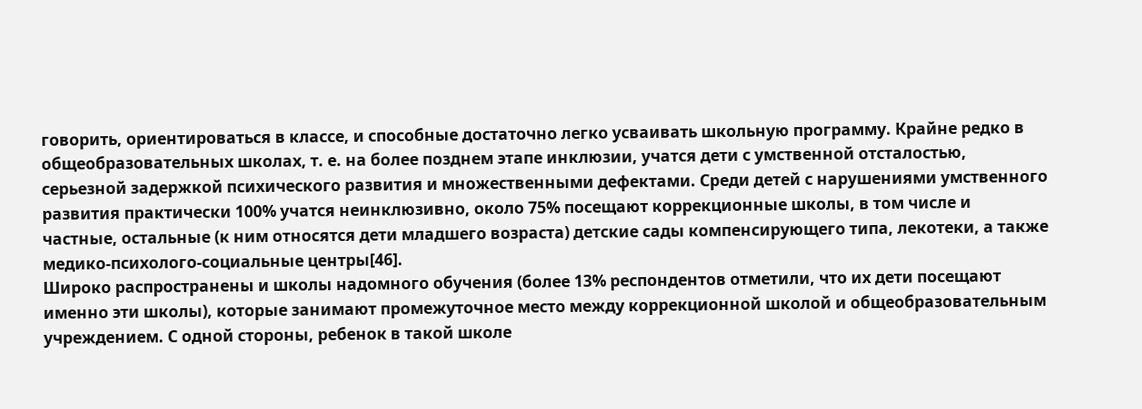говорить, ориентироваться в классе, и способные достаточно легко усваивать школьную программу. Крайне редко в общеобразовательных школах, т. е. на более позднем этапе инклюзии, учатся дети с умственной отсталостью, серьезной задержкой психического развития и множественными дефектами. Среди детей с нарушениями умственного развития практически 100% учатся неинклюзивно, около 75% посещают коррекционные школы, в том числе и частные, остальные (к ним относятся дети младшего возраста) детские сады компенсирующего типа, лекотеки, а также медико-психолого-социальные центры[46].
Широко распространены и школы надомного обучения (более 13% респондентов отметили, что их дети посещают именно эти школы), которые занимают промежуточное место между коррекционной школой и общеобразовательным учреждением. С одной стороны, ребенок в такой школе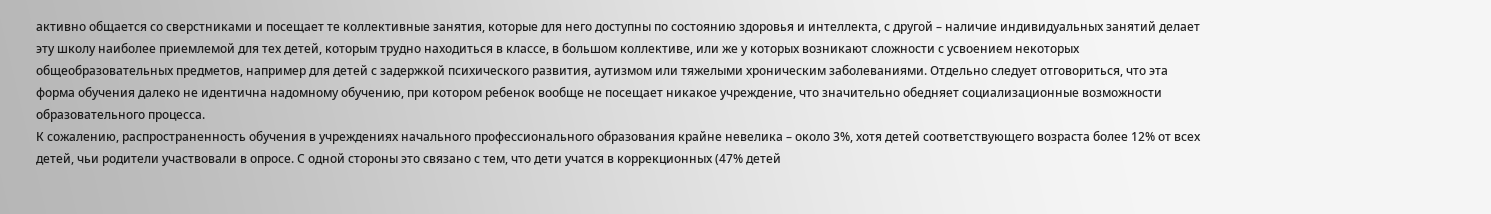активно общается со сверстниками и посещает те коллективные занятия, которые для него доступны по состоянию здоровья и интеллекта, с другой – наличие индивидуальных занятий делает эту школу наиболее приемлемой для тех детей, которым трудно находиться в классе, в большом коллективе, или же у которых возникают сложности с усвоением некоторых общеобразовательных предметов, например для детей с задержкой психического развития, аутизмом или тяжелыми хроническим заболеваниями. Отдельно следует отговориться, что эта форма обучения далеко не идентична надомному обучению, при котором ребенок вообще не посещает никакое учреждение, что значительно обедняет социализационные возможности образовательного процесса.
К сожалению, распространенность обучения в учреждениях начального профессионального образования крайне невелика – около 3%, хотя детей соответствующего возраста более 12% от всех детей, чьи родители участвовали в опросе. С одной стороны это связано с тем, что дети учатся в коррекционных (47% детей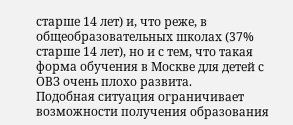старше 14 лет) и, что реже, в общеобразовательных школах (37% старше 14 лет), но и с тем, что такая форма обучения в Москве для детей с ОВЗ очень плохо развита.
Подобная ситуация ограничивает возможности получения образования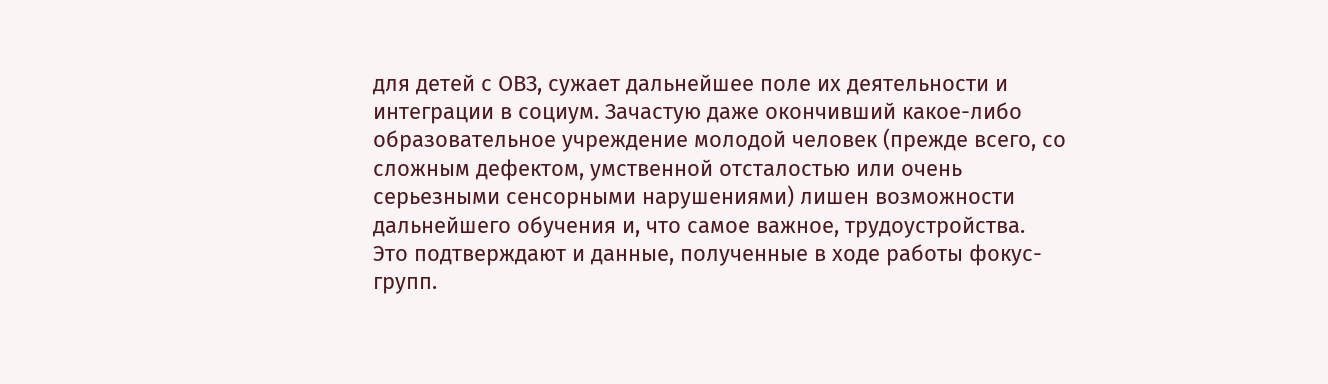для детей с ОВЗ, сужает дальнейшее поле их деятельности и интеграции в социум. Зачастую даже окончивший какое-либо образовательное учреждение молодой человек (прежде всего, со сложным дефектом, умственной отсталостью или очень серьезными сенсорными нарушениями) лишен возможности дальнейшего обучения и, что самое важное, трудоустройства.
Это подтверждают и данные, полученные в ходе работы фокус-групп.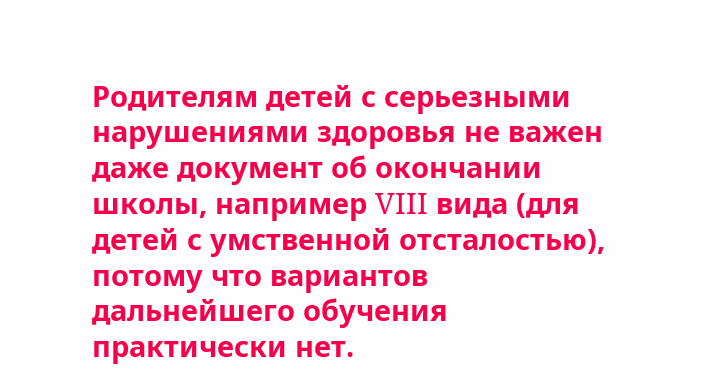Родителям детей с серьезными нарушениями здоровья не важен даже документ об окончании школы, например VIII вида (для детей с умственной отсталостью), потому что вариантов дальнейшего обучения практически нет.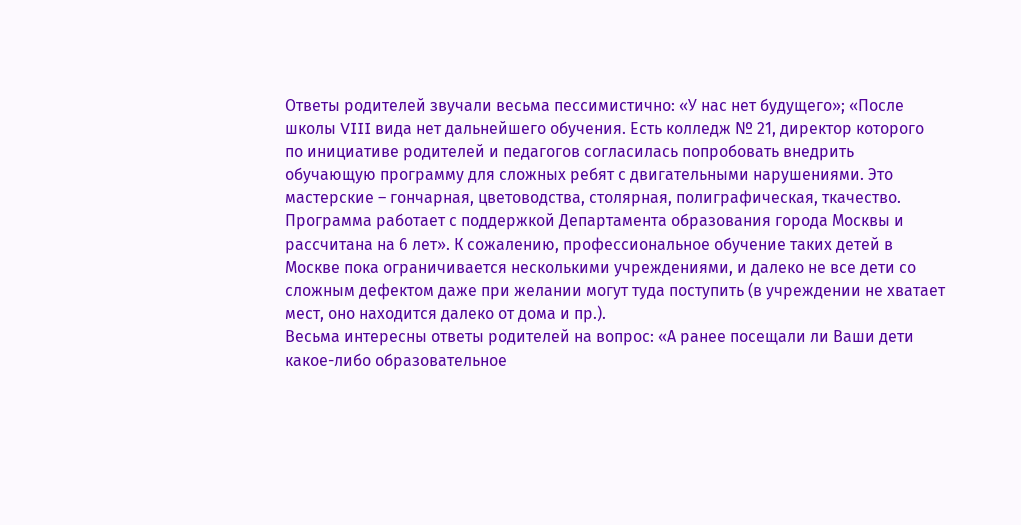Ответы родителей звучали весьма пессимистично: «У нас нет будущего»; «После школы VIII вида нет дальнейшего обучения. Есть колледж № 21, директор которого по инициативе родителей и педагогов согласилась попробовать внедрить обучающую программу для сложных ребят с двигательными нарушениями. Это мастерские – гончарная, цветоводства, столярная, полиграфическая, ткачество. Программа работает с поддержкой Департамента образования города Москвы и рассчитана на 6 лет». К сожалению, профессиональное обучение таких детей в Москве пока ограничивается несколькими учреждениями, и далеко не все дети со сложным дефектом даже при желании могут туда поступить (в учреждении не хватает мест, оно находится далеко от дома и пр.).
Весьма интересны ответы родителей на вопрос: «А ранее посещали ли Ваши дети какое-либо образовательное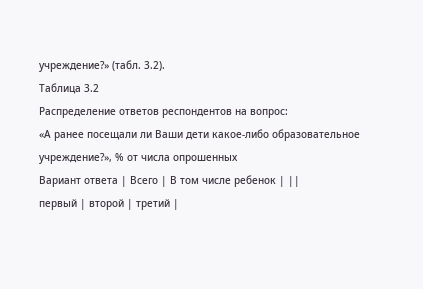учреждение?» (табл. 3.2).
Таблица 3.2
Распределение ответов респондентов на вопрос:
«А ранее посещали ли Ваши дети какое-либо образовательное учреждение?», % от числа опрошенных
Вариант ответа | Всего | В том числе ребенок | ||
первый | второй | третий |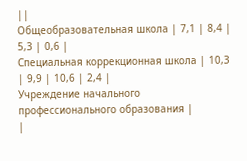||
Общеобразовательная школа | 7,1 | 8,4 | 5,3 | 0,6 |
Специальная коррекционная школа | 10,3 | 9,9 | 10,6 | 2,4 |
Учреждение начального профессионального образования |
|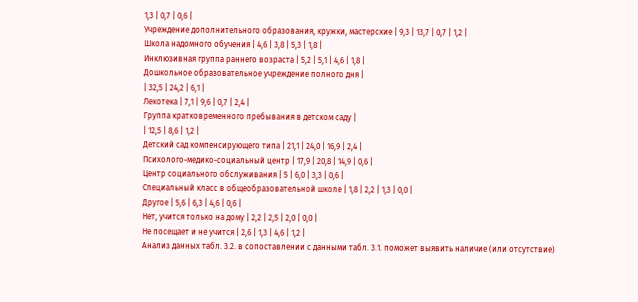1,3 | 0,7 | 0,6 |
Учреждение дополнительного образования, кружки, мастерские | 9,3 | 13,7 | 0,7 | 1,2 |
Школа надомного обучения | 4,6 | 3,8 | 5,3 | 1,8 |
Инклюзивная группа раннего возраста | 5,2 | 5,1 | 4,6 | 1,8 |
Дошкольное образовательное учреждение полного дня |
| 32,5 | 24,2 | 6,1 |
Лекотека | 7,1 | 9,6 | 0,7 | 2,4 |
Группа кратковременного пребывания в детском саду |
| 12,5 | 8,6 | 1,2 |
Детский сад компенсирующего типа | 21,1 | 24,0 | 16,9 | 2,4 |
Психолого-медико-социальный центр | 17,9 | 20,8 | 14,9 | 0,6 |
Центр социального обслуживания | 5 | 6,0 | 3,3 | 0,6 |
Специальный класс в общеобразовательной школе | 1,8 | 2,2 | 1,3 | 0,0 |
Другое | 5,6 | 6,3 | 4,6 | 0,6 |
Нет, учится только на дому | 2,2 | 2,5 | 2,0 | 0,0 |
Не посещает и не учится | 2,6 | 1,3 | 4,6 | 1,2 |
Анализ данных табл. 3.2. в сопоставлении с данными табл. 3.1. поможет выявить наличие (или отсутствие)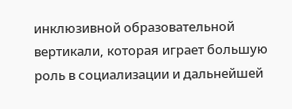инклюзивной образовательной вертикали, которая играет большую роль в социализации и дальнейшей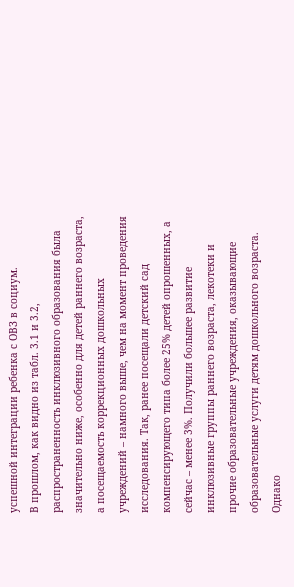успешной интеграции ребенка с ОВЗ в социум.
В прошлом, как видно из табл. 3.1 и 3.2, распространенность инклюзивного образования была значительно ниже, особенно для детей раннего возраста, а посещаемость коррекционных дошкольных учреждений – намного выше, чем на момент проведения исследования. Так, ранее посещали детский сад компенсирующего типа более 25% детей опрошенных, а сейчас – менее 3%. Получили большее развитие инклюзивные группы раннего возраста, лекотеки и прочие образовательные учреждения, оказывающие образовательные услуги детям дошкольного возраста. Однако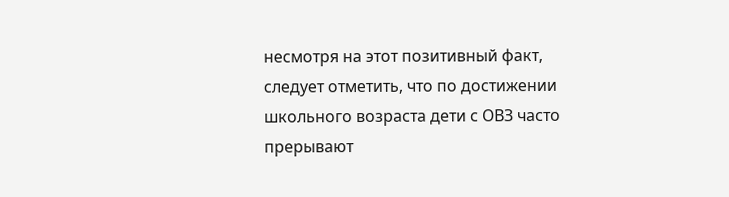несмотря на этот позитивный факт, следует отметить, что по достижении школьного возраста дети с ОВЗ часто прерывают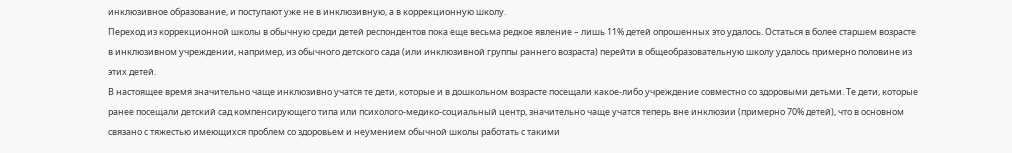инклюзивное образование, и поступают уже не в инклюзивную, а в коррекционную школу.
Переход из коррекционной школы в обычную среди детей респондентов пока еще весьма редкое явление – лишь 11% детей опрошенных это удалось. Остаться в более старшем возрасте в инклюзивном учреждении, например, из обычного детского сада (или инклюзивной группы раннего возраста) перейти в общеобразовательную школу удалось примерно половине из этих детей.
В настоящее время значительно чаще инклюзивно учатся те дети, которые и в дошкольном возрасте посещали какое-либо учреждение совместно со здоровыми детьми. Те дети, которые ранее посещали детский сад компенсирующего типа или психолого-медико-социальный центр, значительно чаще учатся теперь вне инклюзии (примерно 70% детей), что в основном связано с тяжестью имеющихся проблем со здоровьем и неумением обычной школы работать с такими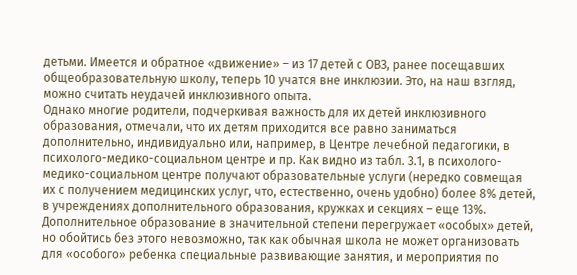детьми. Имеется и обратное «движение» – из 17 детей с ОВЗ, ранее посещавших общеобразовательную школу, теперь 10 учатся вне инклюзии. Это, на наш взгляд, можно считать неудачей инклюзивного опыта.
Однако многие родители, подчеркивая важность для их детей инклюзивного образования, отмечали, что их детям приходится все равно заниматься дополнительно, индивидуально или, например, в Центре лечебной педагогики, в психолого-медико-социальном центре и пр. Как видно из табл. 3.1, в психолого-медико-социальном центре получают образовательные услуги (нередко совмещая их с получением медицинских услуг, что, естественно, очень удобно) более 8% детей, в учреждениях дополнительного образования, кружках и секциях – еще 13%. Дополнительное образование в значительной степени перегружает «особых» детей, но обойтись без этого невозможно, так как обычная школа не может организовать для «особого» ребенка специальные развивающие занятия, и мероприятия по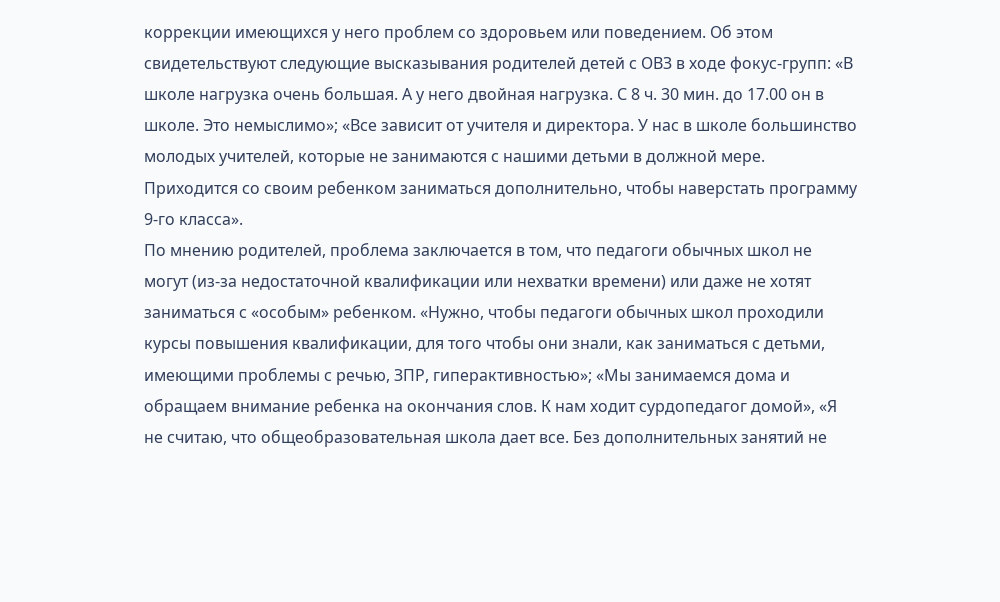коррекции имеющихся у него проблем со здоровьем или поведением. Об этом свидетельствуют следующие высказывания родителей детей с ОВЗ в ходе фокус-групп: «В школе нагрузка очень большая. А у него двойная нагрузка. С 8 ч. 30 мин. до 17.00 он в школе. Это немыслимо»; «Все зависит от учителя и директора. У нас в школе большинство молодых учителей, которые не занимаются с нашими детьми в должной мере. Приходится со своим ребенком заниматься дополнительно, чтобы наверстать программу 9-го класса».
По мнению родителей, проблема заключается в том, что педагоги обычных школ не могут (из-за недостаточной квалификации или нехватки времени) или даже не хотят заниматься с «особым» ребенком. «Нужно, чтобы педагоги обычных школ проходили курсы повышения квалификации, для того чтобы они знали, как заниматься с детьми, имеющими проблемы с речью, ЗПР, гиперактивностью»; «Мы занимаемся дома и обращаем внимание ребенка на окончания слов. К нам ходит сурдопедагог домой», «Я не считаю, что общеобразовательная школа дает все. Без дополнительных занятий не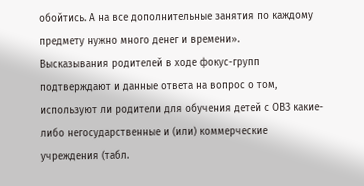обойтись. А на все дополнительные занятия по каждому предмету нужно много денег и времени».
Высказывания родителей в ходе фокус-групп подтверждают и данные ответа на вопрос о том, используют ли родители для обучения детей с ОВЗ какие-либо негосударственные и (или) коммерческие учреждения (табл.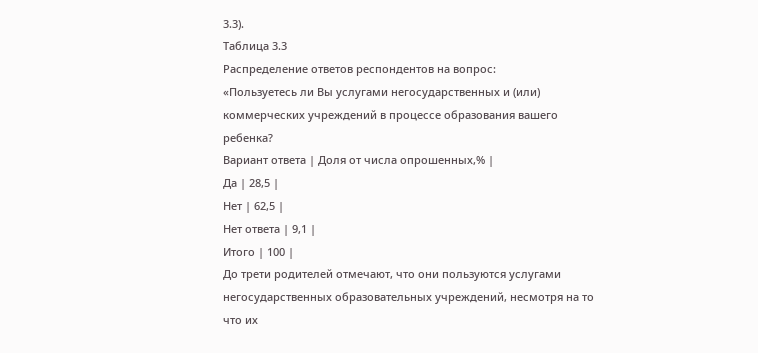3.3).
Таблица 3.3
Распределение ответов респондентов на вопрос:
«Пользуетесь ли Вы услугами негосударственных и (или) коммерческих учреждений в процессе образования вашего ребенка?
Вариант ответа | Доля от числа опрошенных,% |
Да | 28,5 |
Нет | 62,5 |
Нет ответа | 9,1 |
Итого | 100 |
До трети родителей отмечают, что они пользуются услугами негосударственных образовательных учреждений, несмотря на то что их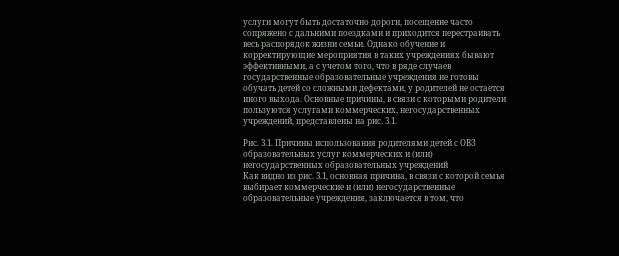услуги могут быть достаточно дороги, посещение часто сопряжено с дальними поездками и приходится перестраивать весь распорядок жизни семьи. Однако обучение и корректирующие мероприятия в таких учреждениях бывают эффективными, а с учетом того, что в ряде случаев государственные образовательные учреждения не готовы обучать детей со сложными дефектами, у родителей не остается иного выхода. Основные причины, в связи с которыми родители пользуются услугами коммерческих, негосударственных учреждений, представлены на рис. 3.1.

Рис. 3.1. Причины использования родителями детей с ОВЗ образовательных услуг коммерческих и (или) негосударственных образовательных учреждений
Как видно из рис. 3.1, основная причина, в связи с которой семья выбирает коммерческие и (или) негосударственные образовательные учреждения, заключается в том, что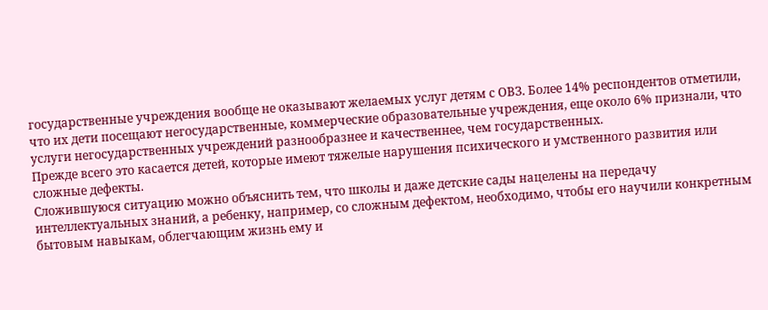государственные учреждения вообще не оказывают желаемых услуг детям с ОВЗ. Более 14% респондентов отметили, что их дети посещают негосударственные, коммерческие образовательные учреждения, еще около 6% признали, что услуги негосударственных учреждений разнообразнее и качественнее, чем государственных.
Прежде всего это касается детей, которые имеют тяжелые нарушения психического и умственного развития или сложные дефекты.
Сложившуюся ситуацию можно объяснить тем, что школы и даже детские сады нацелены на передачу интеллектуальных знаний, а ребенку, например, со сложным дефектом, необходимо, чтобы его научили конкретным бытовым навыкам, облегчающим жизнь ему и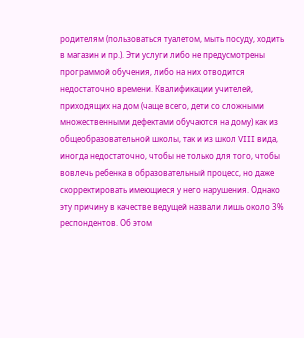родителям (пользоваться туалетом, мыть посуду, ходить в магазин и пр.). Эти услуги либо не предусмотрены программой обучения, либо на них отводится недостаточно времени. Квалификации учителей, приходящих на дом (чаще всего, дети со сложными множественными дефектами обучаются на дому) как из общеобразовательной школы, так и из школ VIII вида, иногда недостаточно, чтобы не только для того, чтобы вовлечь ребенка в образовательный процесс, но даже скорректировать имеющиеся у него нарушения. Однако эту причину в качестве ведущей назвали лишь около 3% респондентов. Об этом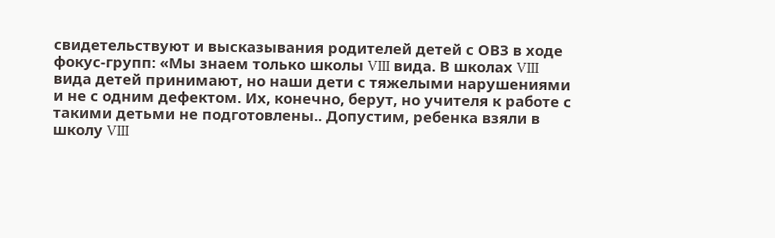свидетельствуют и высказывания родителей детей с ОВЗ в ходе фокус-групп: «Мы знаем только школы VIII вида. В школах VIII вида детей принимают, но наши дети с тяжелыми нарушениями и не с одним дефектом. Их, конечно, берут, но учителя к работе с такими детьми не подготовлены.. Допустим, ребенка взяли в школу VIII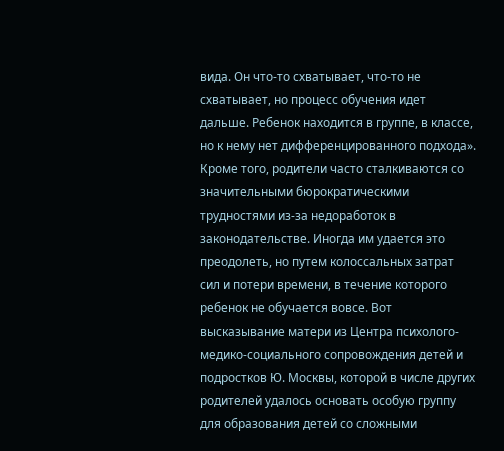вида. Он что-то схватывает, что-то не схватывает, но процесс обучения идет дальше. Ребенок находится в группе, в классе, но к нему нет дифференцированного подхода».
Кроме того, родители часто сталкиваются со значительными бюрократическими трудностями из-за недоработок в законодательстве. Иногда им удается это преодолеть, но путем колоссальных затрат сил и потери времени, в течение которого ребенок не обучается вовсе. Вот высказывание матери из Центра психолого-медико-социального сопровождения детей и подростков Ю. Москвы, которой в числе других родителей удалось основать особую группу для образования детей со сложными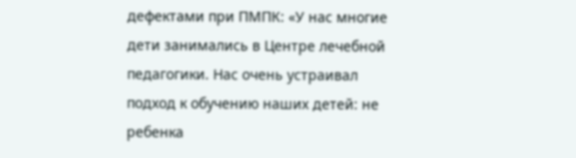дефектами при ПМПК: «У нас многие дети занимались в Центре лечебной педагогики. Нас очень устраивал подход к обучению наших детей: не ребенка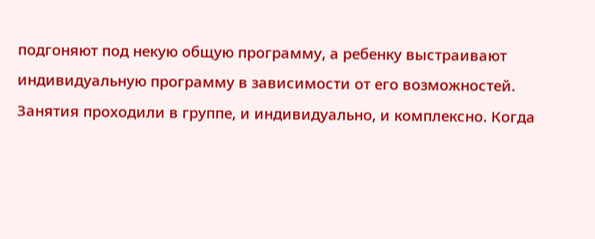подгоняют под некую общую программу, а ребенку выстраивают индивидуальную программу в зависимости от его возможностей. Занятия проходили в группе, и индивидуально, и комплексно. Когда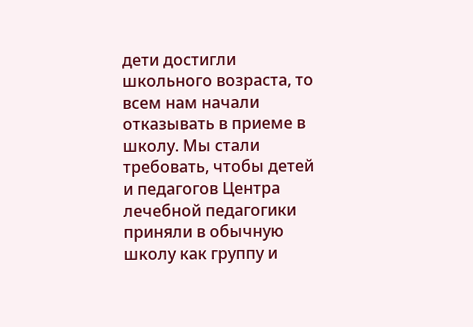дети достигли школьного возраста, то всем нам начали отказывать в приеме в школу. Мы стали требовать, чтобы детей и педагогов Центра лечебной педагогики приняли в обычную школу как группу и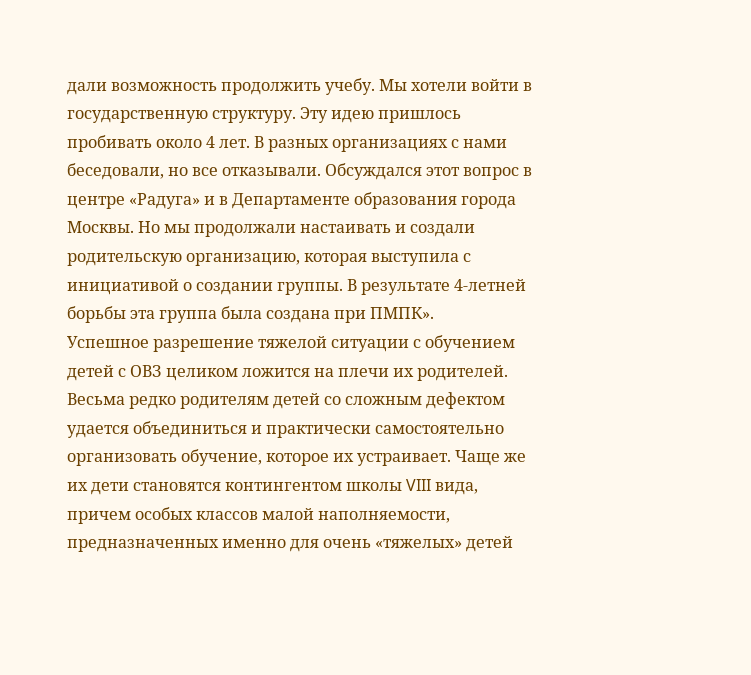дали возможность продолжить учебу. Мы хотели войти в государственную структуру. Эту идею пришлось пробивать около 4 лет. В разных организациях с нами беседовали, но все отказывали. Обсуждался этот вопрос в центре «Радуга» и в Департаменте образования города Москвы. Но мы продолжали настаивать и создали родительскую организацию, которая выступила с инициативой о создании группы. В результате 4-летней борьбы эта группа была создана при ПМПК».
Успешное разрешение тяжелой ситуации с обучением детей с ОВЗ целиком ложится на плечи их родителей. Весьма редко родителям детей со сложным дефектом удается объединиться и практически самостоятельно организовать обучение, которое их устраивает. Чаще же их дети становятся контингентом школы VIII вида, причем особых классов малой наполняемости, предназначенных именно для очень «тяжелых» детей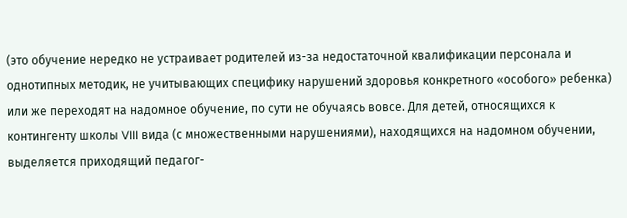(это обучение нередко не устраивает родителей из-за недостаточной квалификации персонала и однотипных методик, не учитывающих специфику нарушений здоровья конкретного «особого» ребенка) или же переходят на надомное обучение, по сути не обучаясь вовсе. Для детей, относящихся к контингенту школы VIII вида (с множественными нарушениями), находящихся на надомном обучении, выделяется приходящий педагог-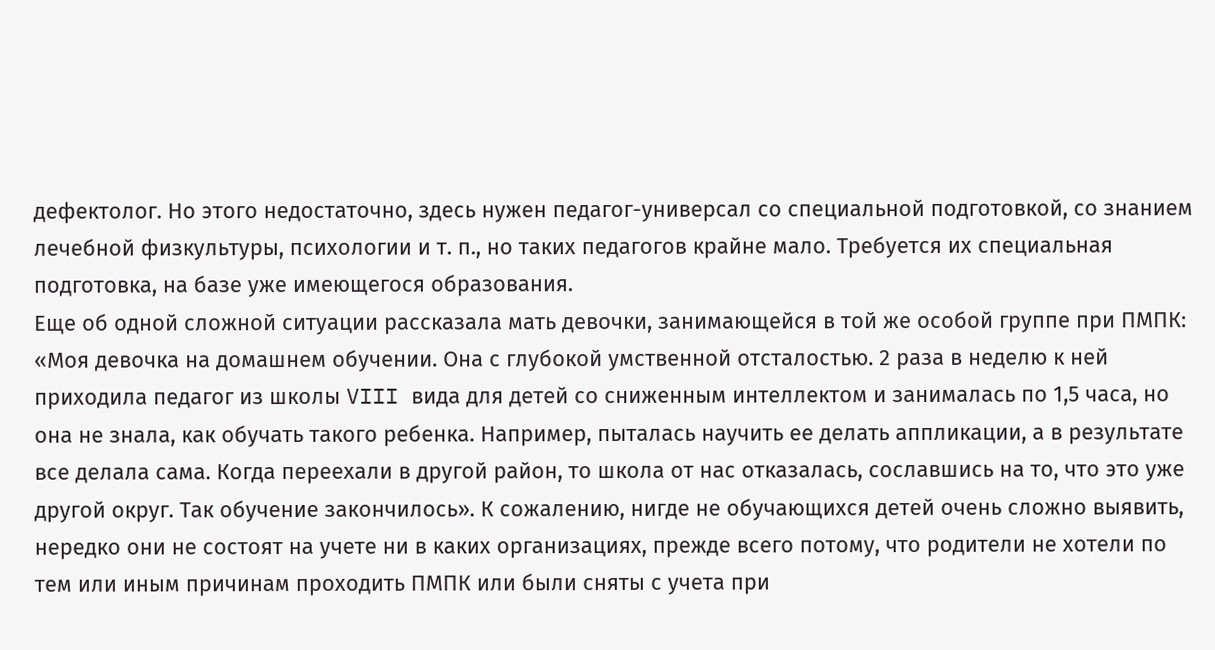дефектолог. Но этого недостаточно, здесь нужен педагог-универсал со специальной подготовкой, со знанием лечебной физкультуры, психологии и т. п., но таких педагогов крайне мало. Требуется их специальная подготовка, на базе уже имеющегося образования.
Еще об одной сложной ситуации рассказала мать девочки, занимающейся в той же особой группе при ПМПК: «Моя девочка на домашнем обучении. Она с глубокой умственной отсталостью. 2 раза в неделю к ней приходила педагог из школы VIII вида для детей со сниженным интеллектом и занималась по 1,5 часа, но она не знала, как обучать такого ребенка. Например, пыталась научить ее делать аппликации, а в результате все делала сама. Когда переехали в другой район, то школа от нас отказалась, сославшись на то, что это уже другой округ. Так обучение закончилось». К сожалению, нигде не обучающихся детей очень сложно выявить, нередко они не состоят на учете ни в каких организациях, прежде всего потому, что родители не хотели по тем или иным причинам проходить ПМПК или были сняты с учета при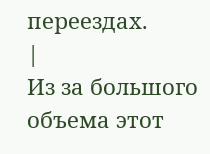переездах.
|
Из за большого объема этот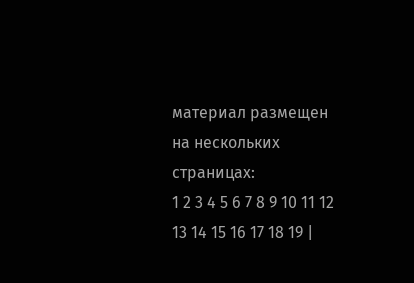материал размещен на нескольких страницах:
1 2 3 4 5 6 7 8 9 10 11 12 13 14 15 16 17 18 19 |